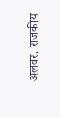अलवर. राजकीय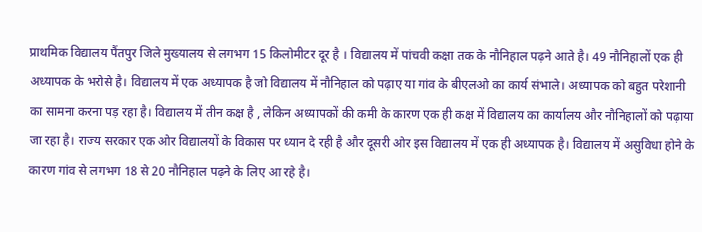प्राथमिक विद्यालय पैंतपुर जिले मुख्यालय से लगभग 15 किलोमीटर दूर है । विद्यालय में पांचवी कक्षा तक के नौनिहाल पढ़ने आते है। 49 नौनिहालों एक ही अध्यापक के भरोसे है। विद्यालय में एक अध्यापक है जो विद्यालय में नौनिहाल को पढ़ाए या गांव के बीएलओ का कार्य संभाले। अध्यापक को बहुत परेशानी का सामना करना पड़ रहा है। विद्यालय में तीन कक्ष है , लेकिन अध्यापकों की कमी के कारण एक ही कक्ष में विद्यालय का कार्यालय और नौनिहालों को पढ़ाया जा रहा है। राज्य सरकार एक ओर विद्यालयों के विकास पर ध्यान दे रही है और दूसरी ओर इस विद्यालय में एक ही अध्यापक है। विद्यालय में असुविधा होने के कारण गांव से लगभग 18 से 20 नौनिहाल पढ़ने के लिए आ रहे है।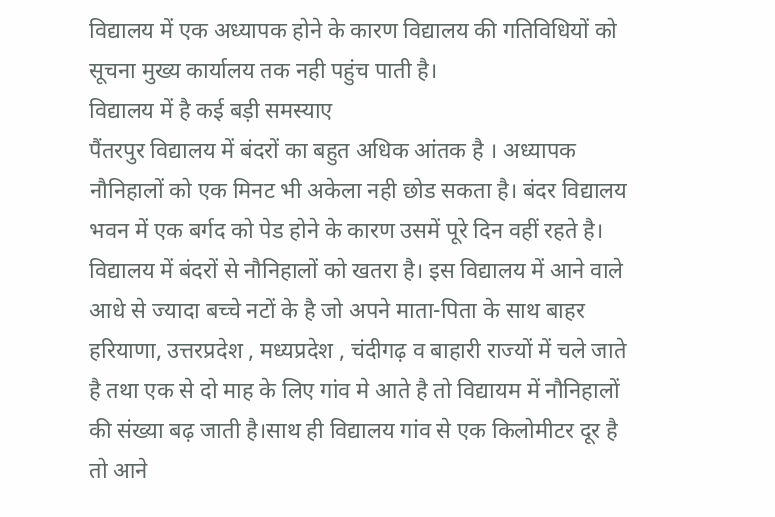विद्यालय में एक अध्यापक होने के कारण विद्यालय की गतिविधियों को सूचना मुख्य कार्यालय तक नही पहुंच पाती है।
विद्यालय में है कई बड़ी समस्याए
पैंतरपुर विद्यालय में बंदरों का बहुत अधिक आंतक है । अध्यापक नौनिहालों को एक मिनट भी अकेला नही छोड सकता है। बंदर विद्यालय भवन में एक बर्गद को पेड होने के कारण उसमें पूरे दिन वहीं रहते है। विद्यालय में बंदरों से नौनिहालों को खतरा है। इस विद्यालय में आने वाले आधे से ज्यादा बच्चे नटों के है जो अपने माता-पिता के साथ बाहर हरियाणा, उत्तरप्रदेश , मध्यप्रदेश , चंदीगढ़ व बाहारी राज्यों में चले जाते है तथा एक से दो माह के लिए गांव मे आते है तो विद्यायम में नौनिहालों की संख्या बढ़ जाती है।साथ ही विद्यालय गांव से एक किलोमीटर दूर है तो आने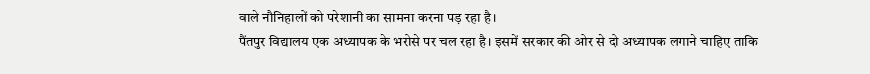वाले नौनिहालों को परेशानी का सामना करना पड़ रहा है।
पैंतपुर विद्यालय एक अध्यापक के भरोसे पर चल रहा है। इसमें सरकार की ओर से दो अध्यापक लगाने चाहिए ताकि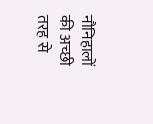नौनिहालों की अच्छी तरह से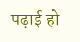पढ़ाई हो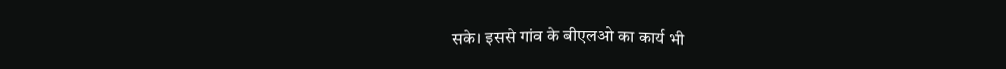सके। इससे गांव के बीएलओ का कार्य भी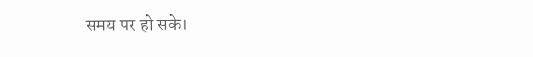समय पर हो सके।